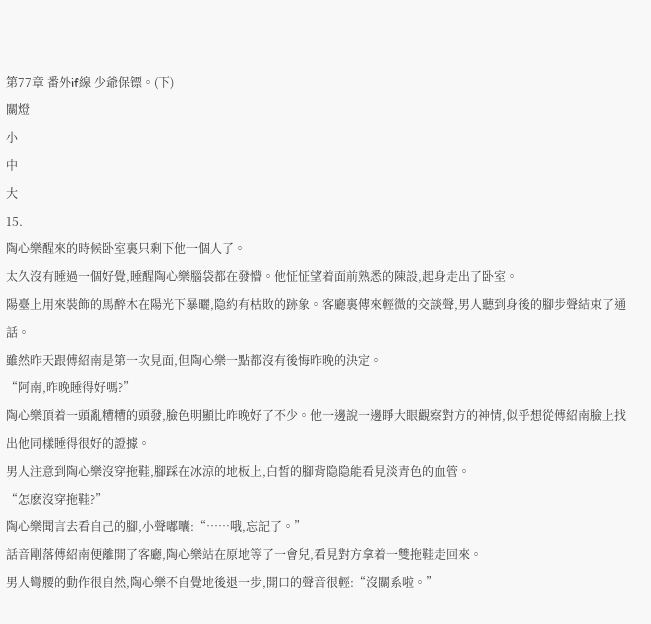第77章 番外if線 少爺保镖。(下)
關燈
小
中
大
15.
陶心樂醒來的時候卧室裏只剩下他一個人了。
太久沒有睡過一個好覺,睡醒陶心樂腦袋都在發懵。他怔怔望着面前熟悉的陳設,起身走出了卧室。
陽臺上用來裝飾的馬醉木在陽光下暴曬,隐約有枯敗的跡象。客廳裏傳來輕微的交談聲,男人聽到身後的腳步聲結束了通話。
雖然昨天跟傅紹南是第一次見面,但陶心樂一點都沒有後悔昨晚的決定。
“阿南,昨晚睡得好嗎?”
陶心樂頂着一頭亂糟糟的頭發,臉色明顯比昨晚好了不少。他一邊說一邊睜大眼觀察對方的神情,似乎想從傅紹南臉上找出他同樣睡得很好的證據。
男人注意到陶心樂沒穿拖鞋,腳踩在冰涼的地板上,白皙的腳背隐隐能看見淡青色的血管。
“怎麽沒穿拖鞋?”
陶心樂聞言去看自己的腳,小聲嘟囔:“……哦,忘記了。”
話音剛落傅紹南便離開了客廳,陶心樂站在原地等了一會兒,看見對方拿着一雙拖鞋走回來。
男人彎腰的動作很自然,陶心樂不自覺地後退一步,開口的聲音很輕:“沒關系啦。”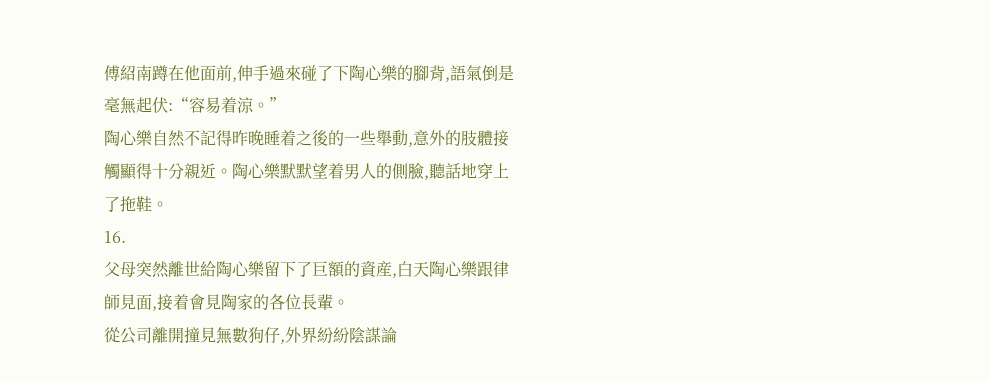傅紹南蹲在他面前,伸手過來碰了下陶心樂的腳背,語氣倒是毫無起伏:“容易着涼。”
陶心樂自然不記得昨晚睡着之後的一些舉動,意外的肢體接觸顯得十分親近。陶心樂默默望着男人的側臉,聽話地穿上了拖鞋。
16.
父母突然離世給陶心樂留下了巨額的資産,白天陶心樂跟律師見面,接着會見陶家的各位長輩。
從公司離開撞見無數狗仔,外界紛紛陰謀論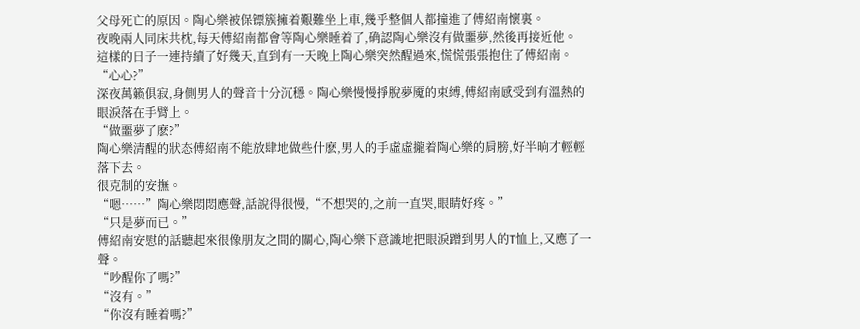父母死亡的原因。陶心樂被保镖簇擁着艱難坐上車,幾乎整個人都撞進了傅紹南懷裏。
夜晚兩人同床共枕,每天傅紹南都會等陶心樂睡着了,确認陶心樂沒有做噩夢,然後再接近他。
這樣的日子一連持續了好幾天,直到有一天晚上陶心樂突然醒過來,慌慌張張抱住了傅紹南。
“心心?”
深夜萬籁俱寂,身側男人的聲音十分沉穩。陶心樂慢慢掙脫夢魇的束縛,傅紹南感受到有溫熱的眼淚落在手臂上。
“做噩夢了麽?”
陶心樂清醒的狀态傅紹南不能放肆地做些什麽,男人的手虛虛攏着陶心樂的肩膀,好半晌才輕輕落下去。
很克制的安撫。
“嗯……”陶心樂悶悶應聲,話說得很慢,“不想哭的,之前一直哭,眼睛好疼。”
“只是夢而已。”
傅紹南安慰的話聽起來很像朋友之間的關心,陶心樂下意識地把眼淚蹭到男人的T恤上,又應了一聲。
“吵醒你了嗎?”
“沒有。”
“你沒有睡着嗎?”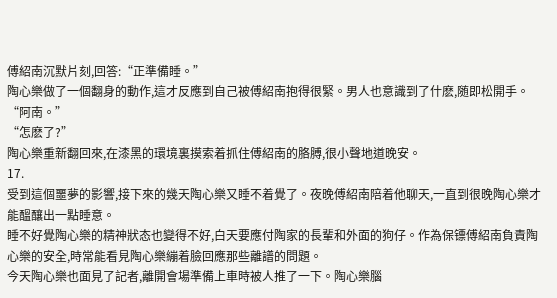傅紹南沉默片刻,回答:“正準備睡。”
陶心樂做了一個翻身的動作,這才反應到自己被傅紹南抱得很緊。男人也意識到了什麽,随即松開手。
“阿南。”
“怎麽了?”
陶心樂重新翻回來,在漆黑的環境裏摸索着抓住傅紹南的胳膊,很小聲地道晚安。
17.
受到這個噩夢的影響,接下來的幾天陶心樂又睡不着覺了。夜晚傅紹南陪着他聊天,一直到很晚陶心樂才能醞釀出一點睡意。
睡不好覺陶心樂的精神狀态也變得不好,白天要應付陶家的長輩和外面的狗仔。作為保镖傅紹南負責陶心樂的安全,時常能看見陶心樂繃着臉回應那些離譜的問題。
今天陶心樂也面見了記者,離開會場準備上車時被人推了一下。陶心樂腦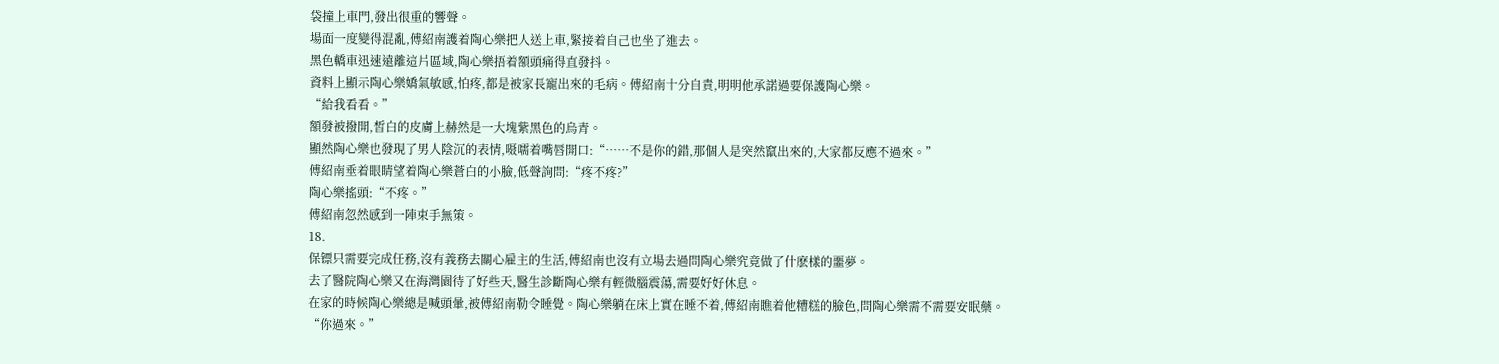袋撞上車門,發出很重的響聲。
場面一度變得混亂,傅紹南護着陶心樂把人送上車,緊接着自己也坐了進去。
黑色轎車迅速遠離這片區域,陶心樂捂着額頭痛得直發抖。
資料上顯示陶心樂嬌氣敏感,怕疼,都是被家長寵出來的毛病。傅紹南十分自責,明明他承諾過要保護陶心樂。
“給我看看。”
額發被撥開,皙白的皮膚上赫然是一大塊紫黑色的烏青。
顯然陶心樂也發現了男人陰沉的表情,嗫嚅着嘴唇開口:“……不是你的錯,那個人是突然竄出來的,大家都反應不過來。”
傅紹南垂着眼睛望着陶心樂蒼白的小臉,低聲詢問:“疼不疼?”
陶心樂搖頭:“不疼。”
傅紹南忽然感到一陣束手無策。
18.
保镖只需要完成任務,沒有義務去關心雇主的生活,傅紹南也沒有立場去過問陶心樂究竟做了什麽樣的噩夢。
去了醫院陶心樂又在海灣園待了好些天,醫生診斷陶心樂有輕微腦震蕩,需要好好休息。
在家的時候陶心樂總是喊頭暈,被傅紹南勒令睡覺。陶心樂躺在床上實在睡不着,傅紹南瞧着他糟糕的臉色,問陶心樂需不需要安眠藥。
“你過來。”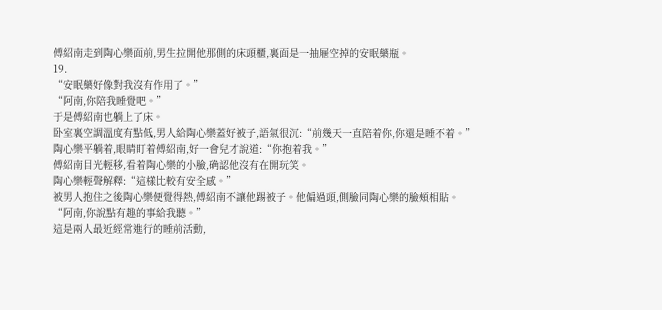傅紹南走到陶心樂面前,男生拉開他那側的床頭櫃,裏面是一抽屜空掉的安眠藥瓶。
19.
“安眠藥好像對我沒有作用了。”
“阿南,你陪我睡覺吧。”
于是傅紹南也躺上了床。
卧室裏空調溫度有點低,男人給陶心樂蓋好被子,語氣很沉:“前幾天一直陪着你,你還是睡不着。”
陶心樂平躺着,眼睛盯着傅紹南,好一會兒才說道:“你抱着我。”
傅紹南目光輕移,看着陶心樂的小臉,确認他沒有在開玩笑。
陶心樂輕聲解釋:“這樣比較有安全感。”
被男人抱住之後陶心樂便覺得熱,傅紹南不讓他踢被子。他偏過頭,側臉同陶心樂的臉頰相貼。
“阿南,你說點有趣的事給我聽。”
這是兩人最近經常進行的睡前活動,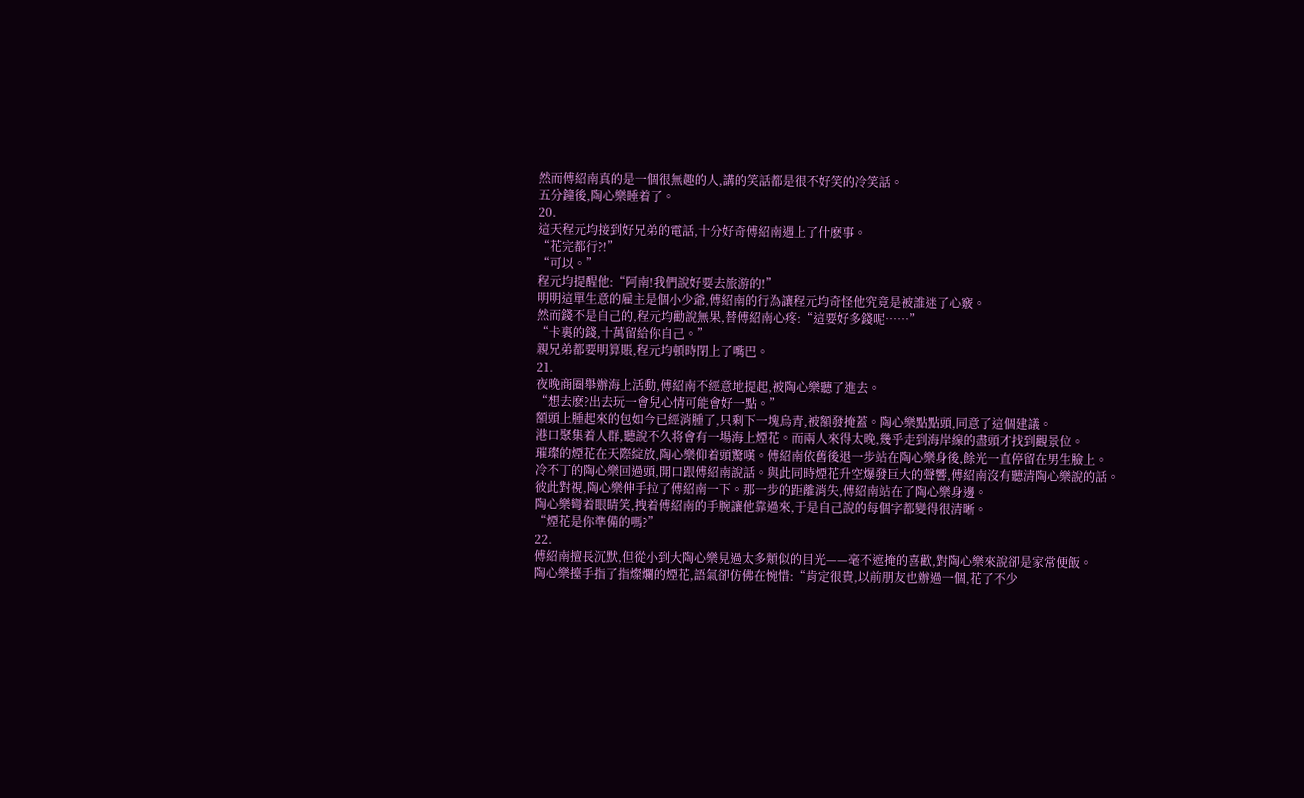然而傅紹南真的是一個很無趣的人,講的笑話都是很不好笑的冷笑話。
五分鐘後,陶心樂睡着了。
20.
這天程元均接到好兄弟的電話,十分好奇傅紹南遇上了什麽事。
“花完都行?!”
“可以。”
程元均提醒他:“阿南!我們說好要去旅游的!”
明明這單生意的雇主是個小少爺,傅紹南的行為讓程元均奇怪他究竟是被誰迷了心竅。
然而錢不是自己的,程元均勸說無果,替傅紹南心疼:“這要好多錢呢……”
“卡裏的錢,十萬留給你自己。”
親兄弟都要明算賬,程元均頓時閉上了嘴巴。
21.
夜晚商圈舉辦海上活動,傅紹南不經意地提起,被陶心樂聽了進去。
“想去麽?出去玩一會兒心情可能會好一點。”
額頭上腫起來的包如今已經消腫了,只剩下一塊烏青,被額發掩蓋。陶心樂點點頭,同意了這個建議。
港口聚集着人群,聽說不久将會有一場海上煙花。而兩人來得太晚,幾乎走到海岸線的盡頭才找到觀景位。
璀璨的煙花在天際綻放,陶心樂仰着頭驚嘆。傅紹南依舊後退一步站在陶心樂身後,餘光一直停留在男生臉上。
冷不丁的陶心樂回過頭,開口跟傅紹南說話。與此同時煙花升空爆發巨大的聲響,傅紹南沒有聽清陶心樂說的話。
彼此對視,陶心樂伸手拉了傅紹南一下。那一步的距離消失,傅紹南站在了陶心樂身邊。
陶心樂彎着眼睛笑,拽着傅紹南的手腕讓他靠過來,于是自己說的每個字都變得很清晰。
“煙花是你準備的嗎?”
22.
傅紹南擅長沉默,但從小到大陶心樂見過太多類似的目光——毫不遮掩的喜歡,對陶心樂來說卻是家常便飯。
陶心樂擡手指了指燦爛的煙花,語氣卻仿佛在惋惜:“肯定很貴,以前朋友也辦過一個,花了不少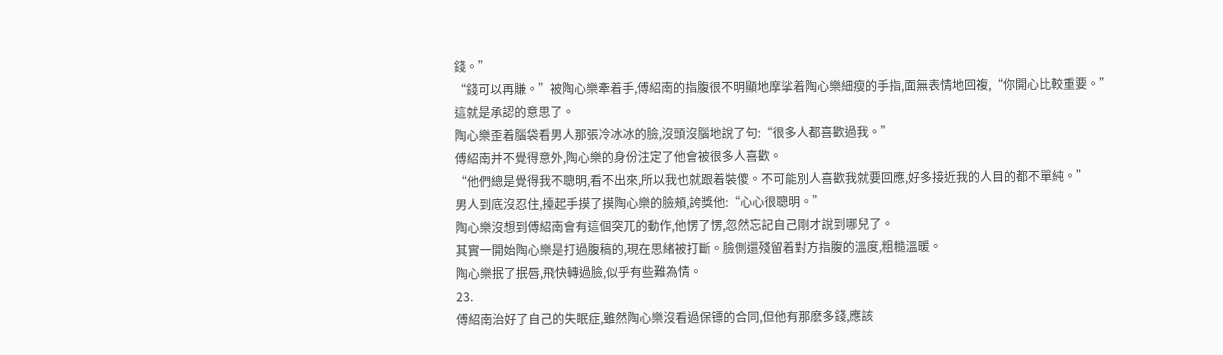錢。”
“錢可以再賺。”被陶心樂牽着手,傅紹南的指腹很不明顯地摩挲着陶心樂細瘦的手指,面無表情地回複,“你開心比較重要。”
這就是承認的意思了。
陶心樂歪着腦袋看男人那張冷冰冰的臉,沒頭沒腦地說了句:“很多人都喜歡過我。”
傅紹南并不覺得意外,陶心樂的身份注定了他會被很多人喜歡。
“他們總是覺得我不聰明,看不出來,所以我也就跟着裝傻。不可能別人喜歡我就要回應,好多接近我的人目的都不單純。”
男人到底沒忍住,擡起手摸了摸陶心樂的臉頰,誇獎他:“心心很聰明。”
陶心樂沒想到傅紹南會有這個突兀的動作,他愣了愣,忽然忘記自己剛才說到哪兒了。
其實一開始陶心樂是打過腹稿的,現在思緒被打斷。臉側還殘留着對方指腹的溫度,粗糙溫暖。
陶心樂抿了抿唇,飛快轉過臉,似乎有些難為情。
23.
傅紹南治好了自己的失眠症,雖然陶心樂沒看過保镖的合同,但他有那麽多錢,應該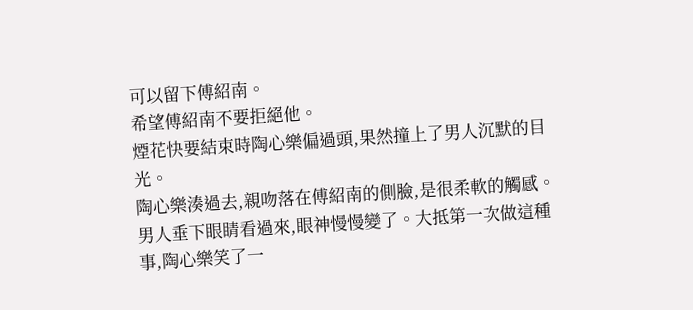可以留下傅紹南。
希望傅紹南不要拒絕他。
煙花快要結束時陶心樂偏過頭,果然撞上了男人沉默的目光。
陶心樂湊過去,親吻落在傅紹南的側臉,是很柔軟的觸感。
男人垂下眼睛看過來,眼神慢慢變了。大抵第一次做這種事,陶心樂笑了一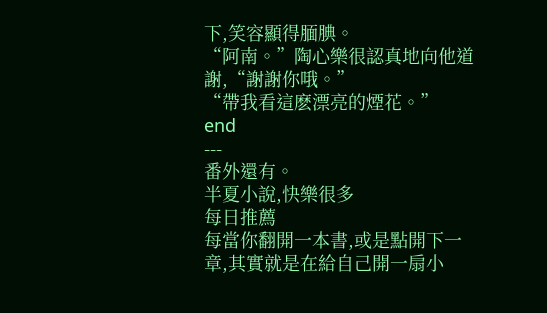下,笑容顯得腼腆。
“阿南。”陶心樂很認真地向他道謝,“謝謝你哦。”
“帶我看這麽漂亮的煙花。”
end
---
番外還有。
半夏小說,快樂很多
每日推薦
每當你翻開一本書,或是點開下一章,其實就是在給自己開一扇小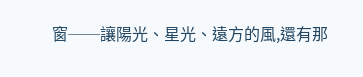窗──讓陽光、星光、遠方的風,還有那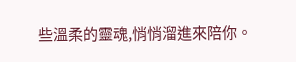些溫柔的靈魂,悄悄溜進來陪你。